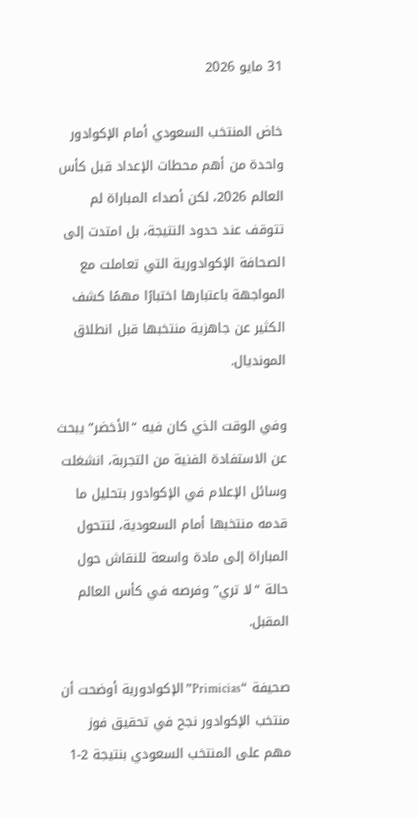31 مايو 2026

خاض المنتخب السعودي أمام الإكوادور واحدة من أهم محطات الإعداد قبل كأس العالم 2026، لكن أصداء المباراة لم تتوقف عند حدود النتيجة، بل امتدت إلى الصحافة الإكوادورية التي تعاملت مع المواجهة باعتبارها اختبارًا مهمًا كشف الكثير عن جاهزية منتخبها قبل انطلاق المونديال.

وفي الوقت الذي كان فيه “الأخضر” يبحث عن الاستفادة الفنية من التجربة، انشغلت وسائل الإعلام في الإكوادور بتحليل ما قدمه منتخبها أمام السعودية، لتتحول المباراة إلى مادة واسعة للنقاش حول حالة “لا تري” وفرصه في كأس العالم المقبل.

صحيفة “Primicias” الإكوادورية أوضحت أن منتخب الإكوادور نجح في تحقيق فوز مهم على المنتخب السعودي بنتيجة 2-1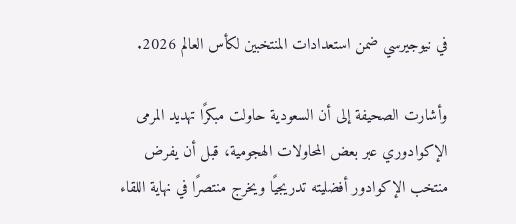في نيوجيرسي ضمن استعدادات المنتخبين لكأس العالم 2026.

وأشارت الصحيفة إلى أن السعودية حاولت مبكرًا تهديد المرمى الإكوادوري عبر بعض المحاولات الهجومية، قبل أن يفرض منتخب الإكوادور أفضليته تدريجيًا ويخرج منتصرًا في نهاية اللقاء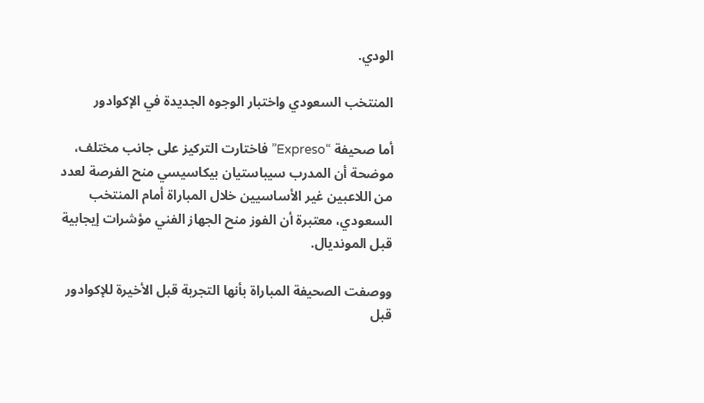الودي.

المنتخب السعودي واختبار الوجوه الجديدة في الإكوادور

أما صحيفة “Expreso” فاختارت التركيز على جانب مختلف، موضحة أن المدرب سيباستيان بيكاسيسي منح الفرصة لعدد من اللاعبين غير الأساسيين خلال المباراة أمام المنتخب السعودي، معتبرة أن الفوز منح الجهاز الفني مؤشرات إيجابية قبل المونديال.

ووصفت الصحيفة المباراة بأنها التجربة قبل الأخيرة للإكوادور قبل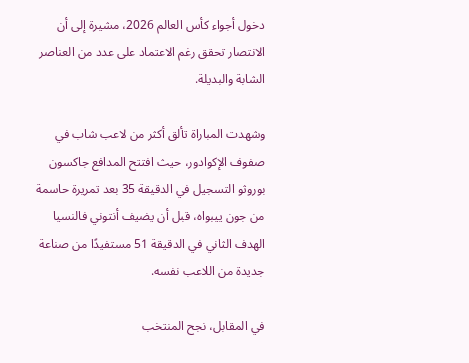دخول أجواء كأس العالم 2026، مشيرة إلى أن الانتصار تحقق رغم الاعتماد على عدد من العناصر الشابة والبديلة.

وشهدت المباراة تألق أكثر من لاعب شاب في صفوف الإكوادور، حيث افتتح المدافع جاكسون بوروثو التسجيل في الدقيقة 35 بعد تمريرة حاسمة من جون ييبواه، قبل أن يضيف أنتوني فالنسيا الهدف الثاني في الدقيقة 51 مستفيدًا من صناعة جديدة من اللاعب نفسه.

في المقابل، نجح المنتخب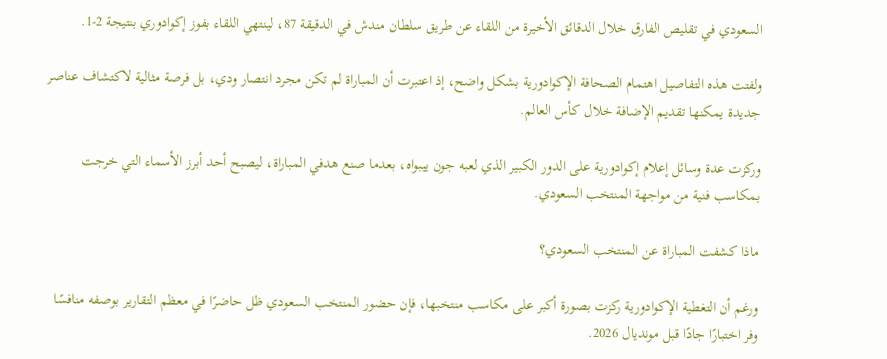السعودي في تقليص الفارق خلال الدقائق الأخيرة من اللقاء عن طريق سلطان مندش في الدقيقة 87، لينتهي اللقاء بفوز إكوادوري بنتيجة 2-1.

ولفتت هذه التفاصيل اهتمام الصحافة الإكوادورية بشكل واضح، إذ اعتبرت أن المباراة لم تكن مجرد انتصار ودي، بل فرصة مثالية لاكتشاف عناصر جديدة يمكنها تقديم الإضافة خلال كأس العالم.

وركزت عدة وسائل إعلام إكوادورية على الدور الكبير الذي لعبه جون ييبواه، بعدما صنع هدفي المباراة، ليصبح أحد أبرز الأسماء التي خرجت بمكاسب فنية من مواجهة المنتخب السعودي.

ماذا كشفت المباراة عن المنتخب السعودي؟

ورغم أن التغطية الإكوادورية ركزت بصورة أكبر على مكاسب منتخبها، فإن حضور المنتخب السعودي ظل حاضرًا في معظم التقارير بوصفه منافسًا وفر اختبارًا جادًا قبل مونديال 2026.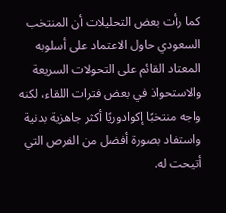كما رأت بعض التحليلات أن المنتخب السعودي حاول الاعتماد على أسلوبه المعتاد القائم على التحولات السريعة والاستحواذ في بعض فترات اللقاء، لكنه واجه منتخبًا إكوادوريًا أكثر جاهزية بدنية واستفاد بصورة أفضل من الفرص التي أتيحت له.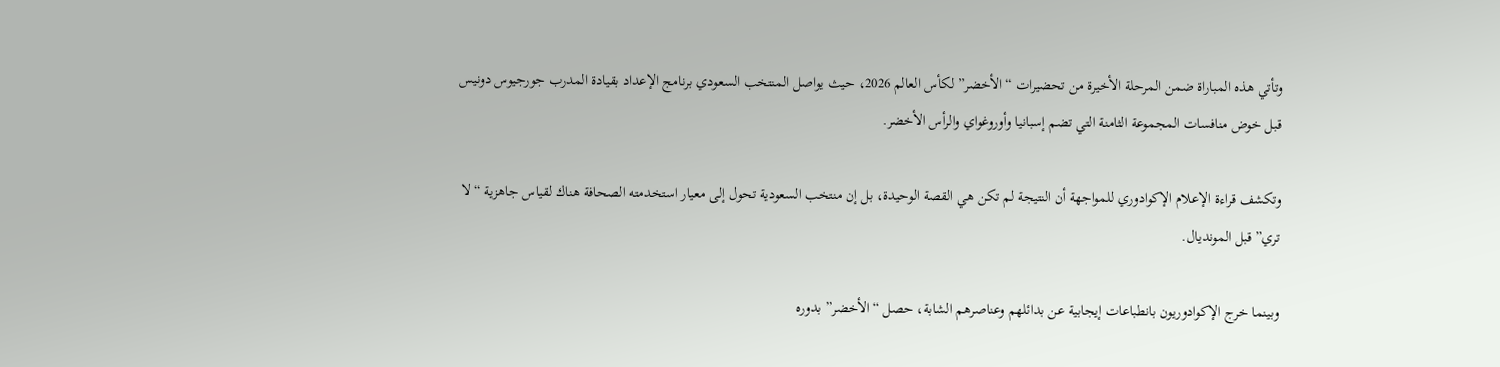وتأتي هذه المباراة ضمن المرحلة الأخيرة من تحضيرات “الأخضر” لكأس العالم 2026، حيث يواصل المنتخب السعودي برنامج الإعداد بقيادة المدرب جورجيوس دونيس قبل خوض منافسات المجموعة الثامنة التي تضم إسبانيا وأوروغواي والرأس الأخضر.

وتكشف قراءة الإعلام الإكوادوري للمواجهة أن النتيجة لم تكن هي القصة الوحيدة، بل إن منتخب السعودية تحول إلى معيار استخدمته الصحافة هناك لقياس جاهزية “لا تري” قبل المونديال.

وبينما خرج الإكوادوريون بانطباعات إيجابية عن بدائلهم وعناصرهم الشابة، حصل “الأخضر” بدوره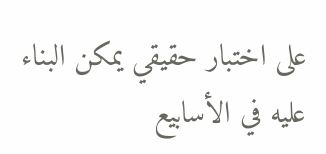على اختبار حقيقي يمكن البناء عليه في الأسابيع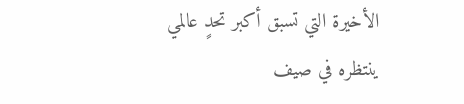الأخيرة التي تسبق أكبر تحدٍ عالمي ينتظره في صيف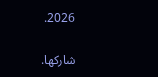2026.

شاركها.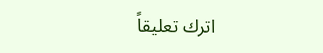اترك تعليقاً